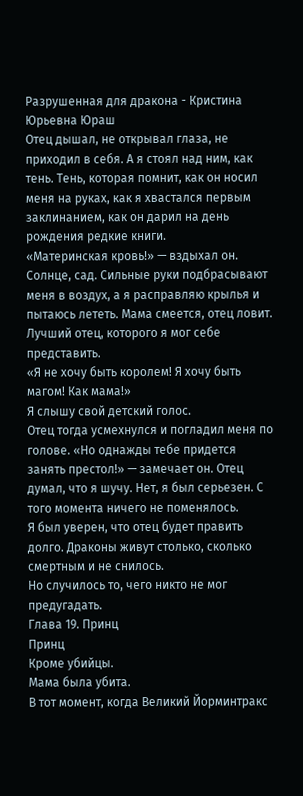Разрушенная для дракона - Кристина Юрьевна Юраш
Отец дышал, не открывал глаза, не приходил в себя. А я стоял над ним, как тень. Тень, которая помнит, как он носил меня на руках, как я хвастался первым заклинанием, как он дарил на день рождения редкие книги.
«Материнская кровь!» — вздыхал он.
Солнце, сад. Сильные руки подбрасывают меня в воздух, а я расправляю крылья и пытаюсь лететь. Мама смеется, отец ловит. Лучший отец, которого я мог себе представить.
«Я не хочу быть королем! Я хочу быть магом! Как мама!»
Я слышу свой детский голос.
Отец тогда усмехнулся и погладил меня по голове. «Но однажды тебе придется занять престол!» — замечает он. Отец думал, что я шучу. Нет, я был серьезен. С того момента ничего не поменялось.
Я был уверен, что отец будет править долго. Драконы живут столько, сколько смертным и не снилось.
Но случилось то, чего никто не мог предугадать.
Глава 19. Принц
Принц
Кроме убийцы.
Мама была убита.
В тот момент, когда Великий Йорминтракс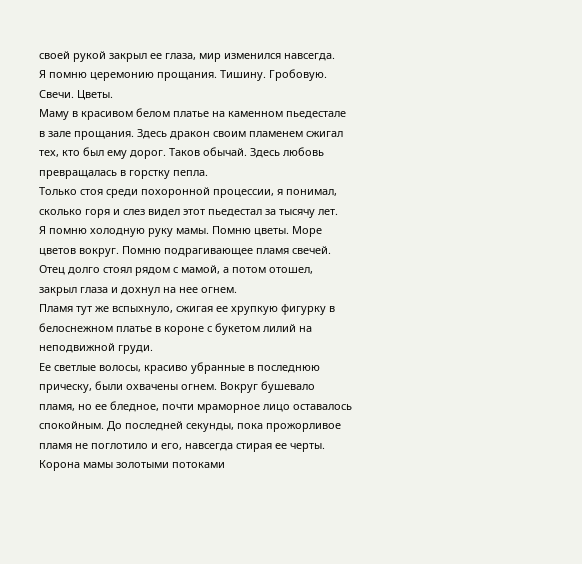своей рукой закрыл ее глаза, мир изменился навсегда.
Я помню церемонию прощания. Тишину. Гробовую. Свечи. Цветы.
Маму в красивом белом платье на каменном пьедестале в зале прощания. Здесь дракон своим пламенем сжигал тех, кто был ему дорог. Таков обычай. Здесь любовь превращалась в горстку пепла.
Только стоя среди похоронной процессии, я понимал, сколько горя и слез видел этот пьедестал за тысячу лет.
Я помню холодную руку мамы. Помню цветы. Море цветов вокруг. Помню подрагивающее пламя свечей.
Отец долго стоял рядом с мамой, а потом отошел, закрыл глаза и дохнул на нее огнем.
Пламя тут же вспыхнуло, сжигая ее хрупкую фигурку в белоснежном платье в короне с букетом лилий на неподвижной груди.
Ее светлые волосы, красиво убранные в последнюю прическу, были охвачены огнем. Вокруг бушевало пламя, но ее бледное, почти мраморное лицо оставалось спокойным. До последней секунды, пока прожорливое пламя не поглотило и его, навсегда стирая ее черты.
Корона мамы золотыми потоками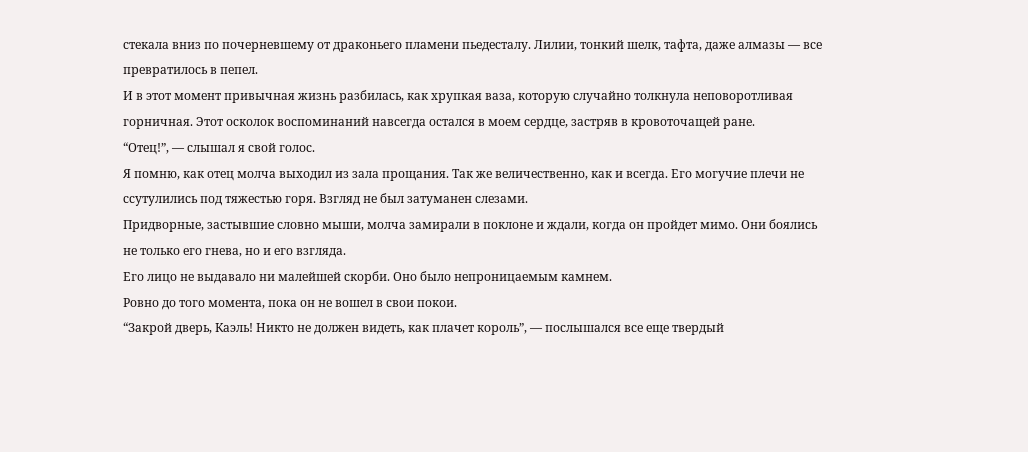стекала вниз по почерневшему от драконьего пламени пьедесталу. Лилии, тонкий шелк, тафта, даже алмазы — все превратилось в пепел.
И в этот момент привычная жизнь разбилась, как хрупкая ваза, которую случайно толкнула неповоротливая горничная. Этот осколок воспоминаний навсегда остался в моем сердце, застряв в кровоточащей ране.
“Отец!”, — слышал я свой голос.
Я помню, как отец молча выходил из зала прощания. Так же величественно, как и всегда. Его могучие плечи не ссутулились под тяжестью горя. Взгляд не был затуманен слезами.
Придворные, застывшие словно мыши, молча замирали в поклоне и ждали, когда он пройдет мимо. Они боялись не только его гнева, но и его взгляда.
Его лицо не выдавало ни малейшей скорби. Оно было непроницаемым камнем.
Ровно до того момента, пока он не вошел в свои покои.
“Закрой дверь, Каэль! Никто не должен видеть, как плачет король”, — послышался все еще твердый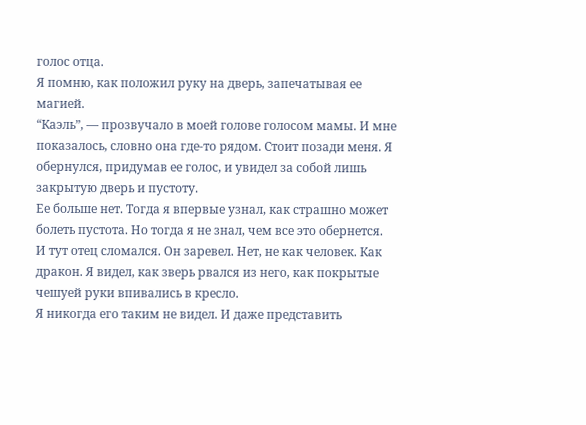голос отца.
Я помню, как положил руку на дверь, запечатывая ее магией.
“Каэль”, — прозвучало в моей голове голосом мамы. И мне показалось, словно она где-то рядом. Стоит позади меня. Я обернулся, придумав ее голос, и увидел за собой лишь закрытую дверь и пустоту.
Ее больше нет. Тогда я впервые узнал, как страшно может болеть пустота. Но тогда я не знал, чем все это обернется.
И тут отец сломался. Он заревел. Нет, не как человек. Как дракон. Я видел, как зверь рвался из него, как покрытые чешуей руки впивались в кресло.
Я никогда его таким не видел. И даже представить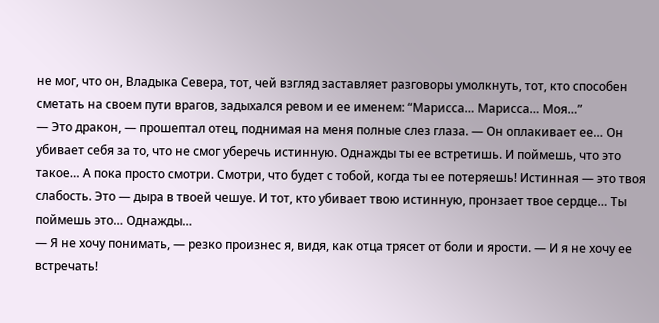не мог, что он, Владыка Севера, тот, чей взгляд заставляет разговоры умолкнуть, тот, кто способен сметать на своем пути врагов, задыхался ревом и ее именем: “Марисса… Марисса… Моя…”
— Это дракон, — прошептал отец, поднимая на меня полные слез глаза. — Он оплакивает ее… Он убивает себя за то, что не смог уберечь истинную. Однажды ты ее встретишь. И поймешь, что это такое… А пока просто смотри. Смотри, что будет с тобой, когда ты ее потеряешь! Истинная — это твоя слабость. Это — дыра в твоей чешуе. И тот, кто убивает твою истинную, пронзает твое сердце… Ты поймешь это… Однажды…
— Я не хочу понимать, — резко произнес я, видя, как отца трясет от боли и ярости. — И я не хочу ее встречать!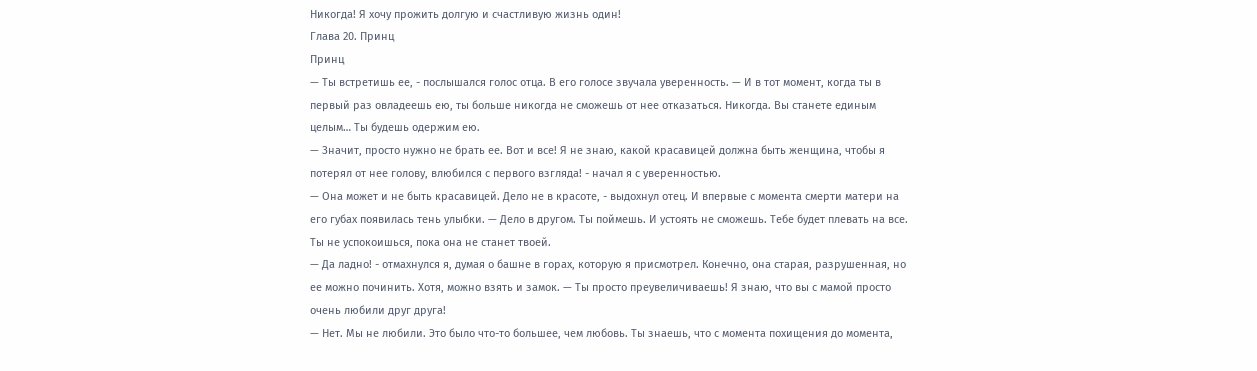Никогда! Я хочу прожить долгую и счастливую жизнь один!
Глава 20. Принц
Принц
— Ты встретишь ее, - послышался голос отца. В его голосе звучала уверенность. — И в тот момент, когда ты в первый раз овладеешь ею, ты больше никогда не сможешь от нее отказаться. Никогда. Вы станете единым целым… Ты будешь одержим ею.
— Значит, просто нужно не брать ее. Вот и все! Я не знаю, какой красавицей должна быть женщина, чтобы я потерял от нее голову, влюбился с первого взгляда! - начал я с уверенностью.
— Она может и не быть красавицей. Дело не в красоте, - выдохнул отец. И впервые с момента смерти матери на его губах появилась тень улыбки. — Дело в другом. Ты поймешь. И устоять не сможешь. Тебе будет плевать на все. Ты не успокоишься, пока она не станет твоей.
— Да ладно! - отмахнулся я, думая о башне в горах, которую я присмотрел. Конечно, она старая, разрушенная, но ее можно починить. Хотя, можно взять и замок. — Ты просто преувеличиваешь! Я знаю, что вы с мамой просто очень любили друг друга!
— Нет. Мы не любили. Это было что-то большее, чем любовь. Ты знаешь, что с момента похищения до момента,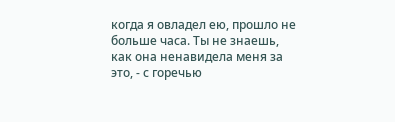когда я овладел ею, прошло не больше часа. Ты не знаешь, как она ненавидела меня за это, - с горечью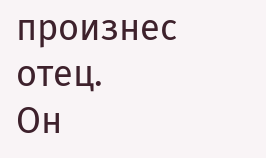произнес отец.
Он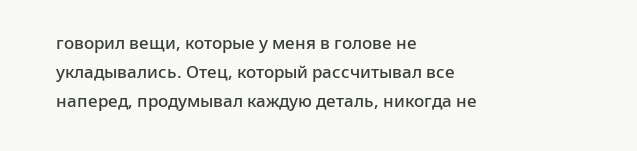говорил вещи, которые у меня в голове не укладывались. Отец, который рассчитывал все наперед, продумывал каждую деталь, никогда не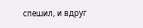спешил, и вдруг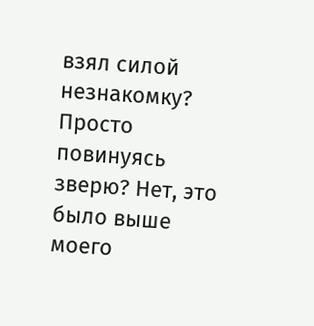взял силой незнакомку? Просто повинуясь зверю? Нет, это было выше моего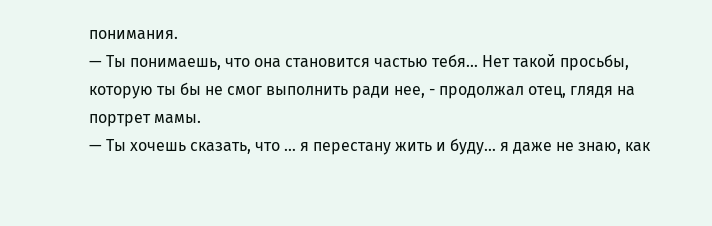понимания.
— Ты понимаешь, что она становится частью тебя… Нет такой просьбы, которую ты бы не смог выполнить ради нее, - продолжал отец, глядя на портрет мамы.
— Ты хочешь сказать, что … я перестану жить и буду… я даже не знаю, как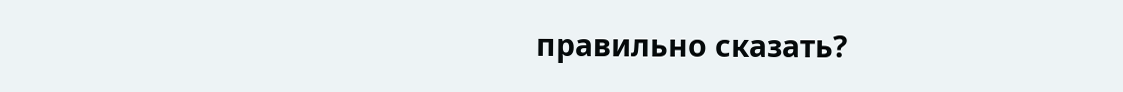правильно сказать?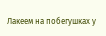Лакеем на побегушках у